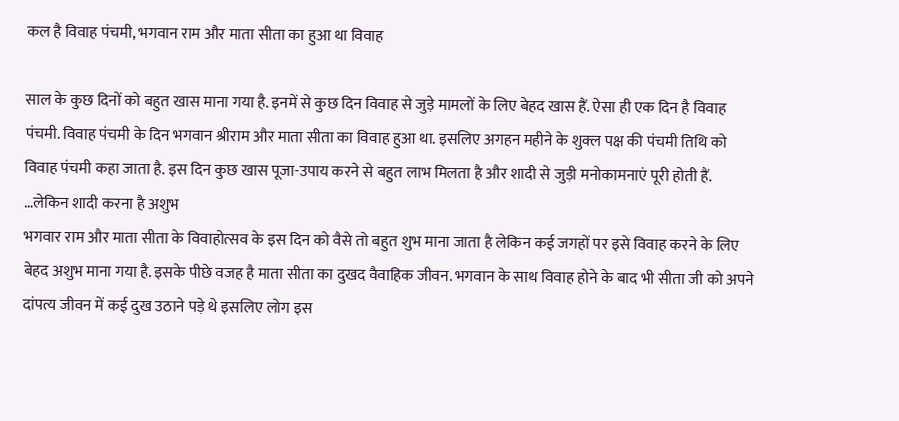कल है विवाह पंचमी, भगवान राम और माता सीता का हुआ था विवाह

साल के कुछ दिनों को बहुत खास माना गया है. इनमें से कुछ दिन विवाह से जुड़े मामलों के लिए बेहद खास हैं. ऐसा ही एक दिन है विवाह पंचमी. विवाह पंचमी के दिन भगवान श्रीराम और माता सीता का विवाह हुआ था. इसलिए अगहन महीने के शुक्ल पक्ष की पंचमी तिथि को विवाह पंचमी कहा जाता है. इस दिन कुछ खास पूजा-उपाय करने से बहुत लाभ मिलता है और शादी से जुड़ी मनोकामनाएं पूरी होती हैं. …लेकिन शादी करना है अशुभ
भगवार राम और माता सीता के विवाहोत्सव के इस दिन को वैसे तो बहुत शुभ माना जाता है लेकिन कई जगहों पर इसे विवाह करने के लिए बेहद अशुभ माना गया है. इसके पीछे वजह है माता सीता का दुखद वैवाहिक जीवन. भगवान के साथ विवाह होने के बाद भी सीता जी को अपने दांपत्य जीवन में कई दुख उठाने पड़े थे इसलिए लोग इस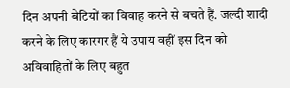दिन अपनी बेटियों का विवाह करने से बचते हैं. जल्दी शादी करने के लिए कारगर हैं ये उपाय वहीं इस दिन को अविवाहितों के लिए बहुत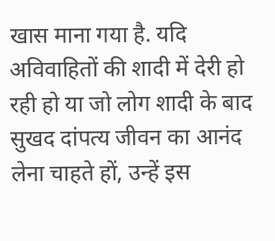खास माना गया है. यदि अविवाहितों की शादी में देरी हो रही हो या जो लोग शादी के बाद सुखद दांपत्य जीवन का आनंद लेना चाहते हों, उन्हें इस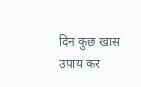दिन कुछ खास उपाय कर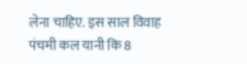लेना चाहिए. इस साल विवाह पंचमी कल यानी कि 8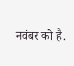नवंबर को है.